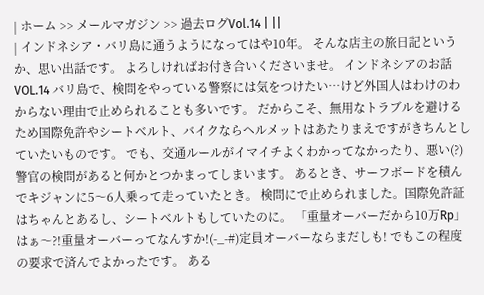| ホーム >> メールマガジン >> 過去ログVol.14 | ||
| インドネシア・バリ島に通うようになってはや10年。 そんな店主の旅日記というか、思い出話です。 よろしければお付き合いくださいませ。 インドネシアのお話 VOL.14 バリ島で、検問をやっている警察には気をつけたい…けど外国人はわけのわからない理由で止められることも多いです。 だからこそ、無用なトラブルを避けるため国際免許やシートベルト、バイクならヘルメットはあたりまえですがきちんとしていたいものです。 でも、交通ルールがイマイチよくわかってなかったり、悪い(?)警官の検問があると何かとつかまってしまいます。 あるとき、サーフボードを積んでキジャンに5〜6人乗って走っていたとき。 検問にで止められました。国際免許証はちゃんとあるし、シートベルトもしていたのに。 「重量オーバーだから10万Rp」 はぁ〜?!重量オーバーってなんすか!(-_-#)定員オーバーならまだしも! でもこの程度の要求で済んでよかったです。 ある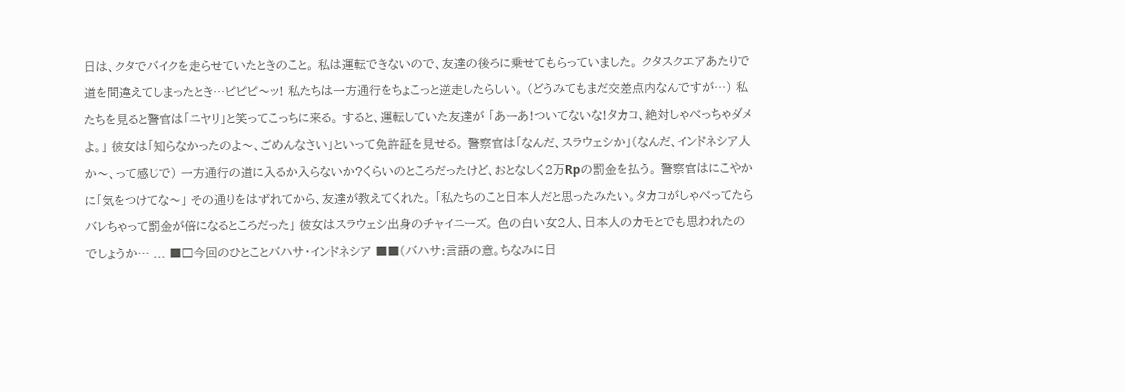日は、クタでバイクを走らせていたときのこと。 私は運転できないので、友達の後ろに乗せてもらっていました。 クタスクエアあたりで道を間違えてしまったとき…ピピピ〜ッ! 私たちは一方通行をちょこっと逆走したらしい。 (どうみてもまだ交差点内なんですが…) 私たちを見ると警官は「ニヤリ」と笑ってこっちに来る。 すると、運転していた友達が 「あーあ!ついてないな!タカコ、絶対しゃべっちゃダメよ。」 彼女は「知らなかったのよ〜、ごめんなさい」といって免許証を見せる。 警察官は「なんだ、スラウェシか」(なんだ、インドネシア人か〜、って感じで) 一方通行の道に入るか入らないか?くらいのところだったけど、おとなしく2万Rpの罰金を払う。 警察官はにこやかに「気をつけてな〜」 その通りをはずれてから、友達が教えてくれた。 「私たちのこと日本人だと思ったみたい。タカコがしゃべってたらバレちゃって罰金が倍になるところだった」 彼女はスラウェシ出身のチャイニーズ。 色の白い女2人、日本人のカモとでも思われたのでしょうか… ... ■□今回のひとことバハサ・インドネシア ■■(バハサ:言語の意。ちなみに日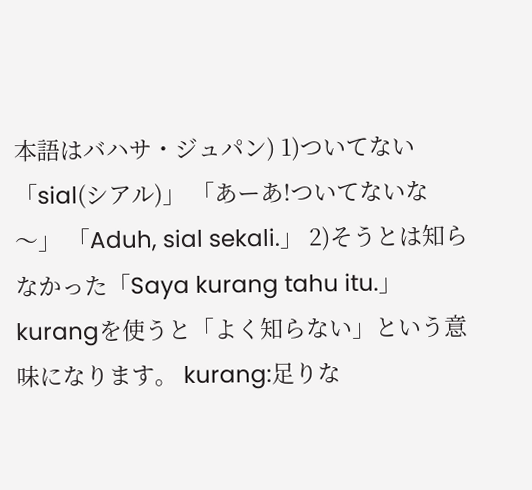本語はバハサ・ジュパン) 1)ついてない「sial(シアル)」 「あーあ!ついてないな〜」 「Aduh, sial sekali.」 2)そうとは知らなかった「Saya kurang tahu itu.」 kurangを使うと「よく知らない」という意味になります。 kurang:足りな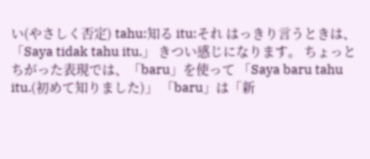い(やさしく否定) tahu:知る itu:それ はっきり言うときは、「Saya tidak tahu itu.」 きつい感じになります。 ちょっとちがった表現では、「baru」を使って 「Saya baru tahu itu.(初めて知りました)」 「baru」は「新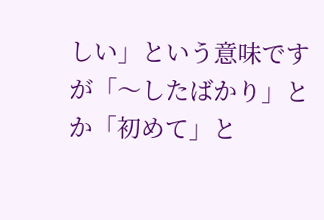しい」という意味ですが「〜したばかり」とか「初めて」と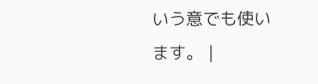いう意でも使います。 |